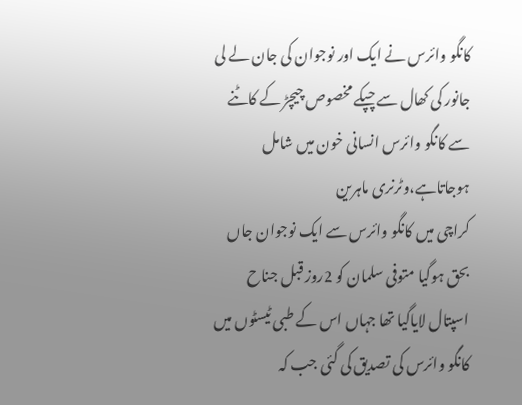کانگو وائرس نے ایک اور نوجوان کی جان لے لی
جانور کی کھال سے چپکے مخصوص چیچڑ کے کاٹنے سے کانگو وائرس انسانی خون میں شامل ہوجاتاہے،وٹرنری ماہرین
کراچی میں کانگو وائرس سے ایک نوجوان جاں بحق ہوگیا متوفی سلمان کو 2روز قبل جناح اسپتال لایاگیا تھا جہاں اس کے طبی ٹیسٹوں میں کانگو وائرس کی تصدیق کی گئی جب کہ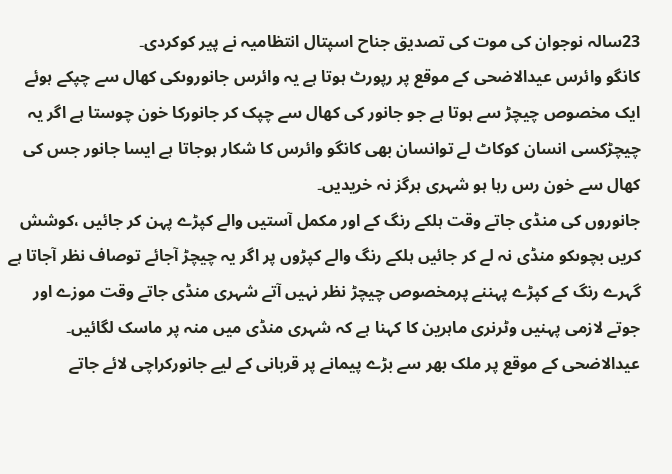23سالہ نوجوان کی موت کی تصدیق جناح اسپتال انتظامیہ نے پیر کوکردی۔
کانگو وائرس عیدالاضحی کے موقع پر رپورٹ ہوتا ہے یہ وائرس جانوروںکی کھال سے چپکے ہوئے ایک مخصوص چیچڑ سے ہوتا ہے جو جانور کی کھال سے چپک کر جانورکا خون چوستا ہے اگر یہ چیچڑکسی انسان کوکاٹ لے توانسان بھی کانگو وائرس کا شکار ہوجاتا ہے ایسا جانور جس کی کھال سے خون رس رہا ہو شہری ہرگز نہ خریدیں۔
جانوروں کی منڈی جاتے وقت ہلکے رنگ کے اور مکمل آستیں والے کپڑے پہن کر جائیں ،کوشش کریں بچوںکو منڈی نہ لے کر جائیں ہلکے رنگ والے کپڑوں پر اگر یہ چیچڑ آجائے توصاف نظر آجاتا ہے گہرے رنگ کے کپڑے پہننے پرمخصوص چیچڑ نظر نہیں آتے شہری منڈی جاتے وقت موزے اور جوتے لازمی پہنیں وٹرنری ماہرین کا کہنا ہے کہ شہری منڈی میں منہ پر ماسک لگائیں۔
عیدالاضحی کے موقع پر ملک بھر سے بڑے پیمانے پر قربانی کے لیے جانورکراچی لائے جاتے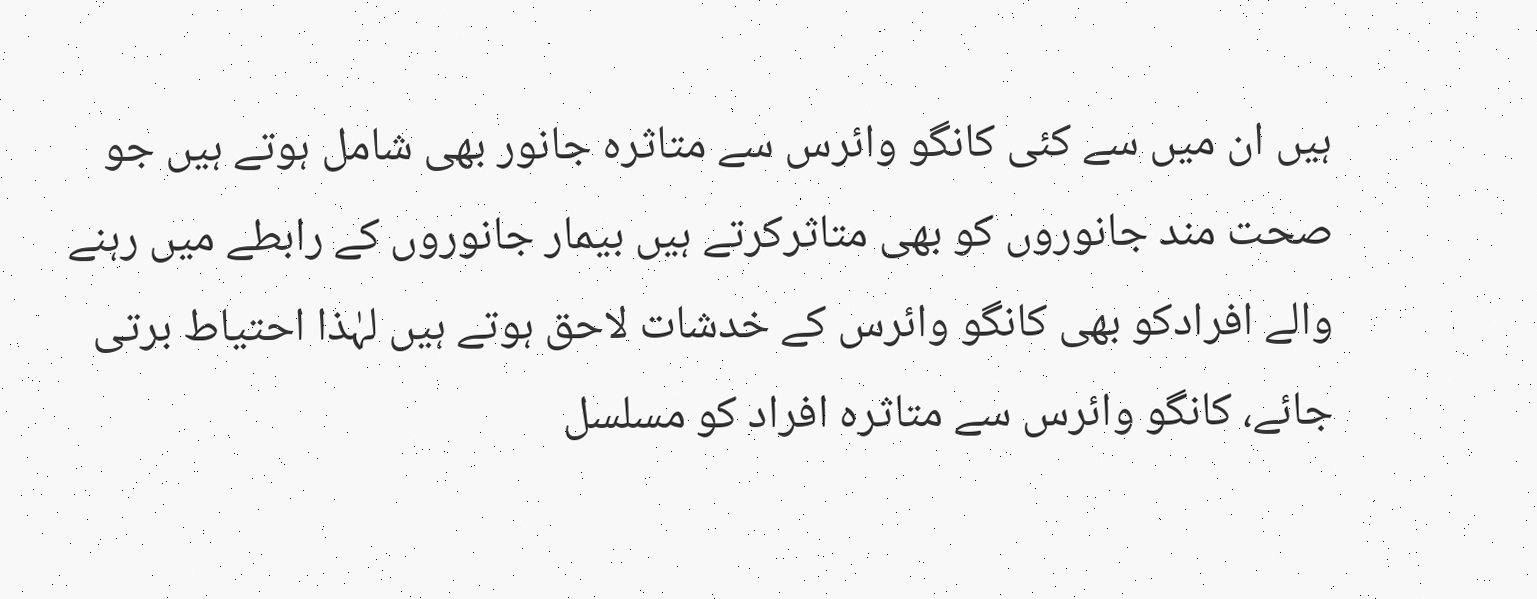ہیں ان میں سے کئی کانگو وائرس سے متاثرہ جانور بھی شامل ہوتے ہیں جو صحت مند جانوروں کو بھی متاثرکرتے ہیں بیمار جانوروں کے رابطے میں رہنے والے افرادکو بھی کانگو وائرس کے خدشات لاحق ہوتے ہیں لہٰذا احتیاط برتی جائے، کانگو وائرس سے متاثرہ افراد کو مسلسل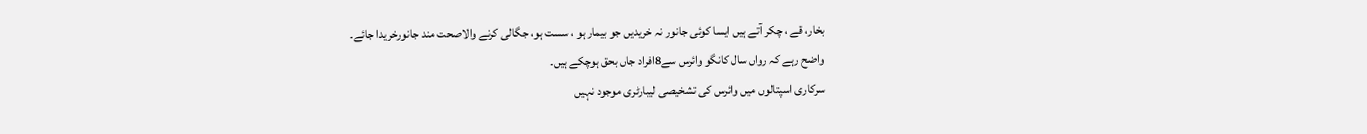بخار، قے ، چکر آتے ہیں ایسا کوئی جانور نہ خریدیں جو بیمار ہو ، سست ہو، جگالی کرنے والاصحت مند جانورخریدا جائے۔
واضح رہے کہ رواں سال کانگو وائرس سے8افراد جاں بحق ہوچکے ہیں۔
سرکاری اسپتالوں میں وائرس کی تشخیصی لیبارٹری موجود نہیں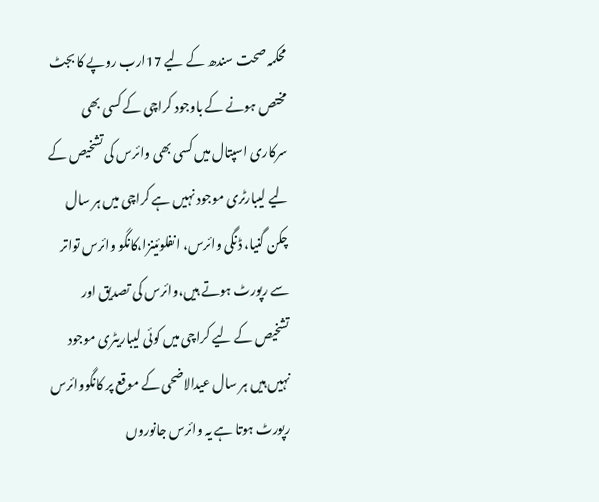محکمہ صحت سندھ کے لیے 17ارب روپے کا بجٹ مختص ہونے کے باوجود کراچی کے کسی بھی سرکاری اسپتال میں کسی بھی وائرس کی تشخیص کے لیے لیبارٹری موجود نہیں ہے کراچی میں ہر سال چکن گنیا، ڈنگی وائرس، انفلوئینزا،کانگو وائرس تواتر سے رپورٹ ہوتے ہیں،وائرس کی تصدیق اور تشخیص کے لیے کراچی میں کوئی لیباریٹری موجود نہیں ہیں ہر سال عیدالاضحی کے موقع پر کانگووائرس رپورٹ ہوتا ہے یہ وائرس جانوروں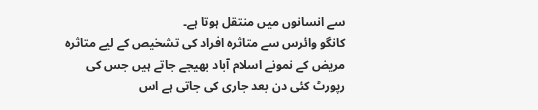سے انسانوں میں منتقل ہوتا ہے۔
کانگو وائرس سے متاثرہ افراد کی تشخیص کے لیے متاثرہ مریض کے نمونے اسلام آباد بھیجے جاتے ہیں جس کی رپورٹ کئی دن بعد جاری کی جاتی ہے اس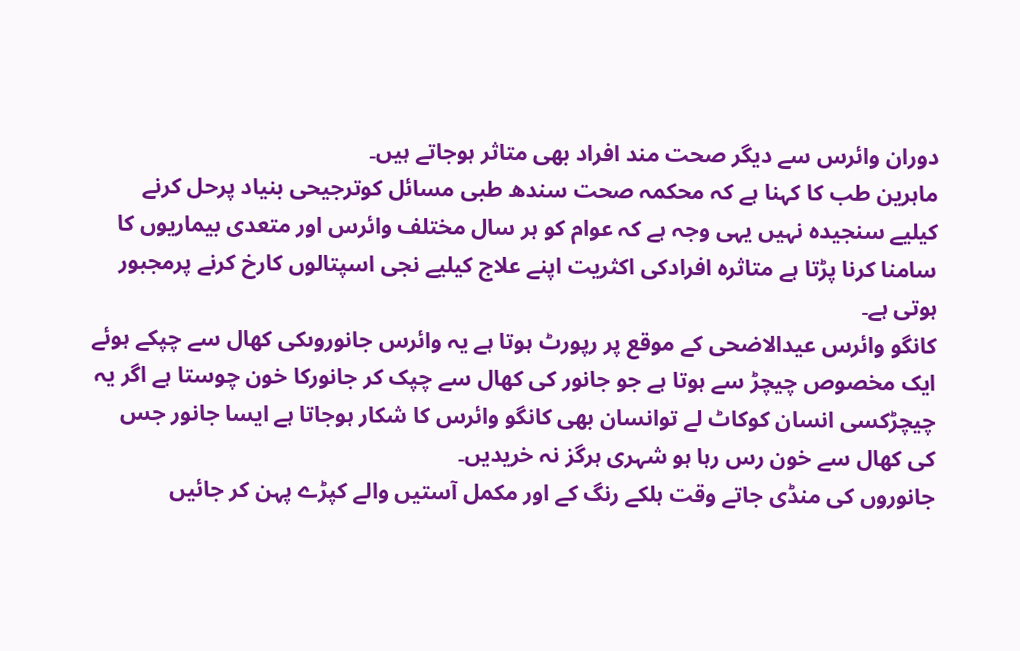دوران وائرس سے دیگر صحت مند افراد بھی متاثر ہوجاتے ہیں۔
ماہرین طب کا کہنا ہے کہ محکمہ صحت سندھ طبی مسائل کوترجیحی بنیاد پرحل کرنے کیلیے سنجیدہ نہیں یہی وجہ ہے کہ عوام کو ہر سال مختلف وائرس اور متعدی بیماریوں کا سامنا کرنا پڑتا ہے متاثرہ افرادکی اکثریت اپنے علاج کیلیے نجی اسپتالوں کارخ کرنے پرمجبور ہوتی ہے۔
کانگو وائرس عیدالاضحی کے موقع پر رپورٹ ہوتا ہے یہ وائرس جانوروںکی کھال سے چپکے ہوئے ایک مخصوص چیچڑ سے ہوتا ہے جو جانور کی کھال سے چپک کر جانورکا خون چوستا ہے اگر یہ چیچڑکسی انسان کوکاٹ لے توانسان بھی کانگو وائرس کا شکار ہوجاتا ہے ایسا جانور جس کی کھال سے خون رس رہا ہو شہری ہرگز نہ خریدیں۔
جانوروں کی منڈی جاتے وقت ہلکے رنگ کے اور مکمل آستیں والے کپڑے پہن کر جائیں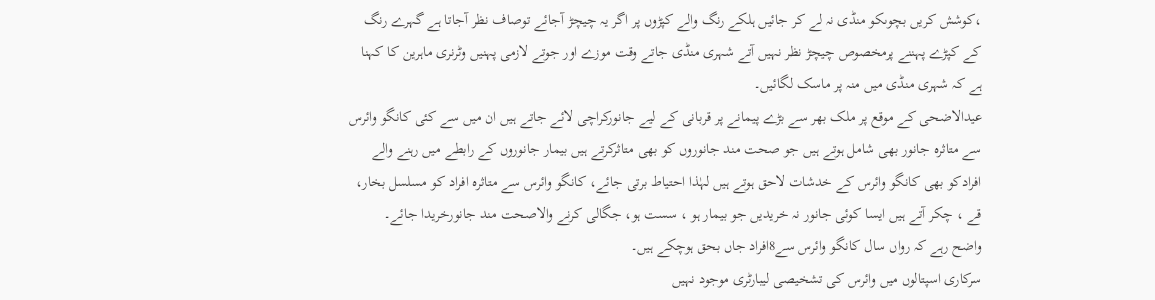،کوشش کریں بچوںکو منڈی نہ لے کر جائیں ہلکے رنگ والے کپڑوں پر اگر یہ چیچڑ آجائے توصاف نظر آجاتا ہے گہرے رنگ کے کپڑے پہننے پرمخصوص چیچڑ نظر نہیں آتے شہری منڈی جاتے وقت موزے اور جوتے لازمی پہنیں وٹرنری ماہرین کا کہنا ہے کہ شہری منڈی میں منہ پر ماسک لگائیں۔
عیدالاضحی کے موقع پر ملک بھر سے بڑے پیمانے پر قربانی کے لیے جانورکراچی لائے جاتے ہیں ان میں سے کئی کانگو وائرس سے متاثرہ جانور بھی شامل ہوتے ہیں جو صحت مند جانوروں کو بھی متاثرکرتے ہیں بیمار جانوروں کے رابطے میں رہنے والے افرادکو بھی کانگو وائرس کے خدشات لاحق ہوتے ہیں لہٰذا احتیاط برتی جائے، کانگو وائرس سے متاثرہ افراد کو مسلسل بخار، قے ، چکر آتے ہیں ایسا کوئی جانور نہ خریدیں جو بیمار ہو ، سست ہو، جگالی کرنے والاصحت مند جانورخریدا جائے۔
واضح رہے کہ رواں سال کانگو وائرس سے8افراد جاں بحق ہوچکے ہیں۔
سرکاری اسپتالوں میں وائرس کی تشخیصی لیبارٹری موجود نہیں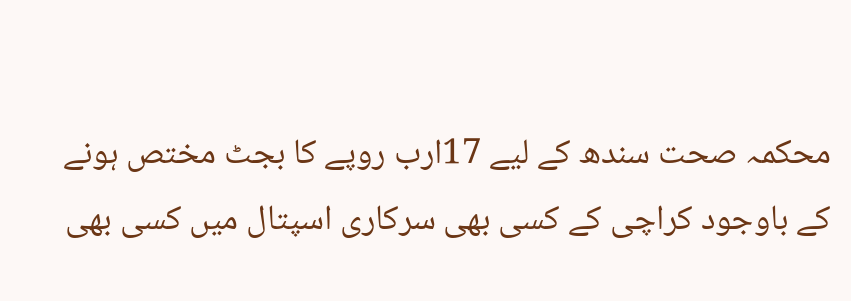محکمہ صحت سندھ کے لیے 17ارب روپے کا بجٹ مختص ہونے کے باوجود کراچی کے کسی بھی سرکاری اسپتال میں کسی بھی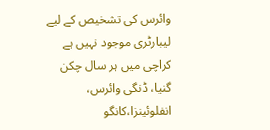وائرس کی تشخیص کے لیے لیبارٹری موجود نہیں ہے کراچی میں ہر سال چکن گنیا، ڈنگی وائرس، انفلوئینزا،کانگو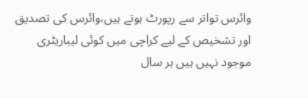وائرس تواتر سے رپورٹ ہوتے ہیں،وائرس کی تصدیق اور تشخیص کے لیے کراچی میں کوئی لیباریٹری موجود نہیں ہیں ہر سال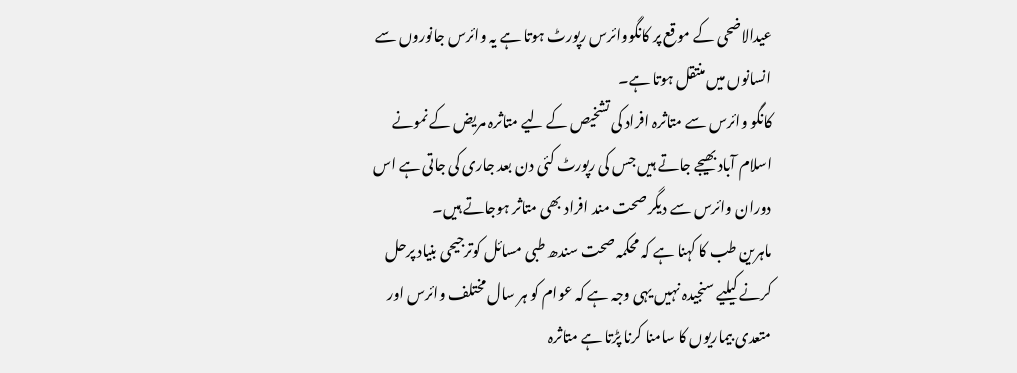عیدالاضحی کے موقع پر کانگووائرس رپورٹ ہوتا ہے یہ وائرس جانوروں سے انسانوں میں منتقل ہوتا ہے۔
کانگو وائرس سے متاثرہ افراد کی تشخیص کے لیے متاثرہ مریض کے نمونے اسلام آباد بھیجے جاتے ہیں جس کی رپورٹ کئی دن بعد جاری کی جاتی ہے اس دوران وائرس سے دیگر صحت مند افراد بھی متاثر ہوجاتے ہیں۔
ماہرین طب کا کہنا ہے کہ محکمہ صحت سندھ طبی مسائل کوترجیحی بنیاد پرحل کرنے کیلیے سنجیدہ نہیں یہی وجہ ہے کہ عوام کو ہر سال مختلف وائرس اور متعدی بیماریوں کا سامنا کرنا پڑتا ہے متاثرہ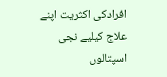افرادکی اکثریت اپنے علاج کیلیے نجی اسپتالوں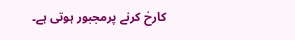کارخ کرنے پرمجبور ہوتی ہے۔